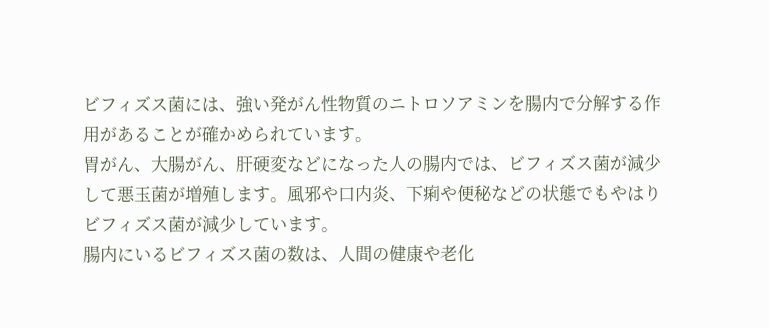ビフィズス菌には、強い発がん性物質のニトロソアミンを腸内で分解する作用があることが確かめられています。
胃がん、大腸がん、肝硬変などになった人の腸内では、ビフィズス菌が減少して悪玉菌が増殖します。風邪や口内炎、下痢や便秘などの状態でもやはりビフィズス菌が減少しています。
腸内にいるビフィズス菌の数は、人間の健康や老化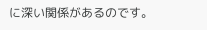に深い関係があるのです。